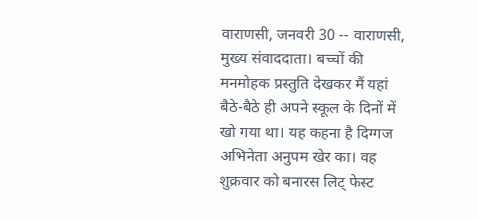वाराणसी, जनवरी 30 -- वाराणसी, मुख्य संवाददाता। बच्चों की मनमोहक प्रस्तुति देखकर मैं यहां बैठे-बैठे ही अपने स्कूल के दिनों में खो गया था। यह कहना है दिग्गज अभिनेता अनुपम खेर का। वह शुक्रवार को बनारस लिट् फेस्ट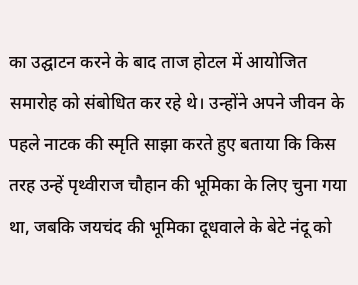का उद्घाटन करने के बाद ताज होटल में आयोजित समारोह को संबोधित कर रहे थे। उन्होंने अपने जीवन के पहले नाटक की स्मृति साझा करते हुए बताया कि किस तरह उन्हें पृथ्वीराज चौहान की भूमिका के लिए चुना गया था, जबकि जयचंद की भूमिका दूधवाले के बेटे नंदू को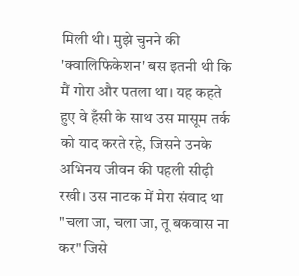मिली थी। मुझे चुनने की 'क्वालिफिकेशन' बस इतनी थी कि मैं गोरा और पतला था। यह कहते हुए वे हँसी के साथ उस मासूम तर्क को याद करते रहे, जिसने उनके अभिनय जीवन की पहली सीढ़ी रखी। उस नाटक में मेरा संवाद था "चला जा, चला जा, तू बकवास ना कर" जिसे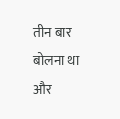तीन बार बोलना था और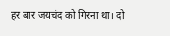हर बार जयचंद को गिरना था। दो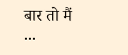बार तो मैं ...